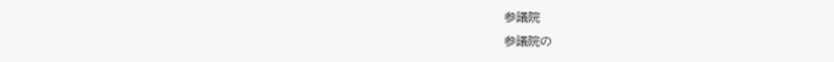参議院
参議院の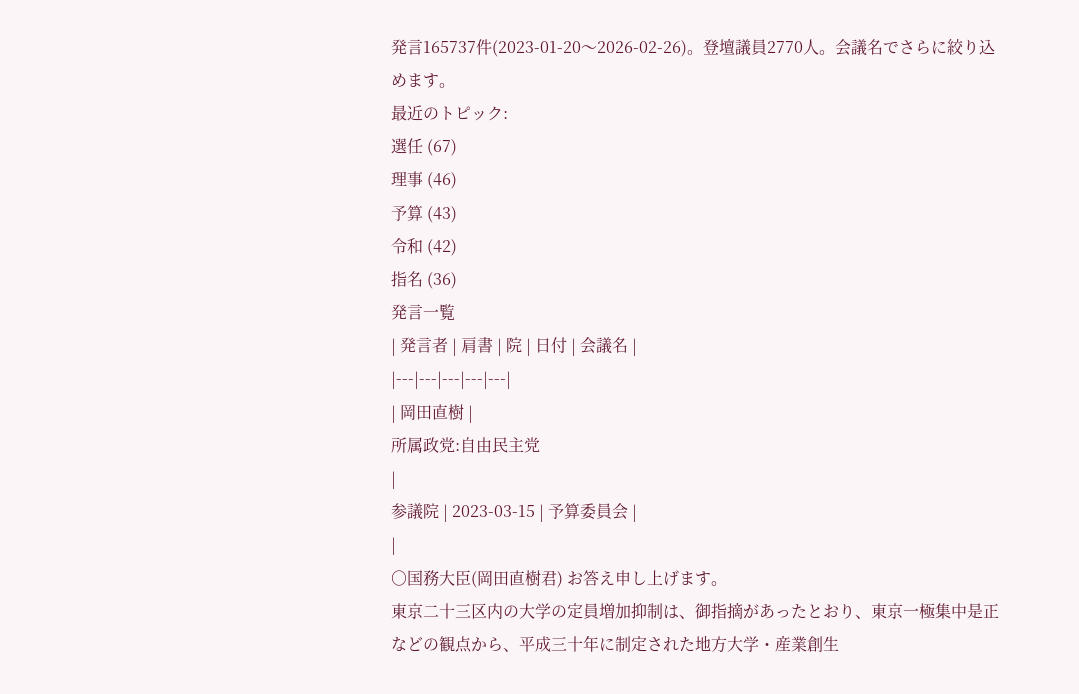発言165737件(2023-01-20〜2026-02-26)。登壇議員2770人。会議名でさらに絞り込めます。
最近のトピック:
選任 (67)
理事 (46)
予算 (43)
令和 (42)
指名 (36)
発言一覧
| 発言者 | 肩書 | 院 | 日付 | 会議名 |
|---|---|---|---|---|
| 岡田直樹 |
所属政党:自由民主党
|
参議院 | 2023-03-15 | 予算委員会 |
|
○国務大臣(岡田直樹君) お答え申し上げます。
東京二十三区内の大学の定員増加抑制は、御指摘があったとおり、東京一極集中是正などの観点から、平成三十年に制定された地方大学・産業創生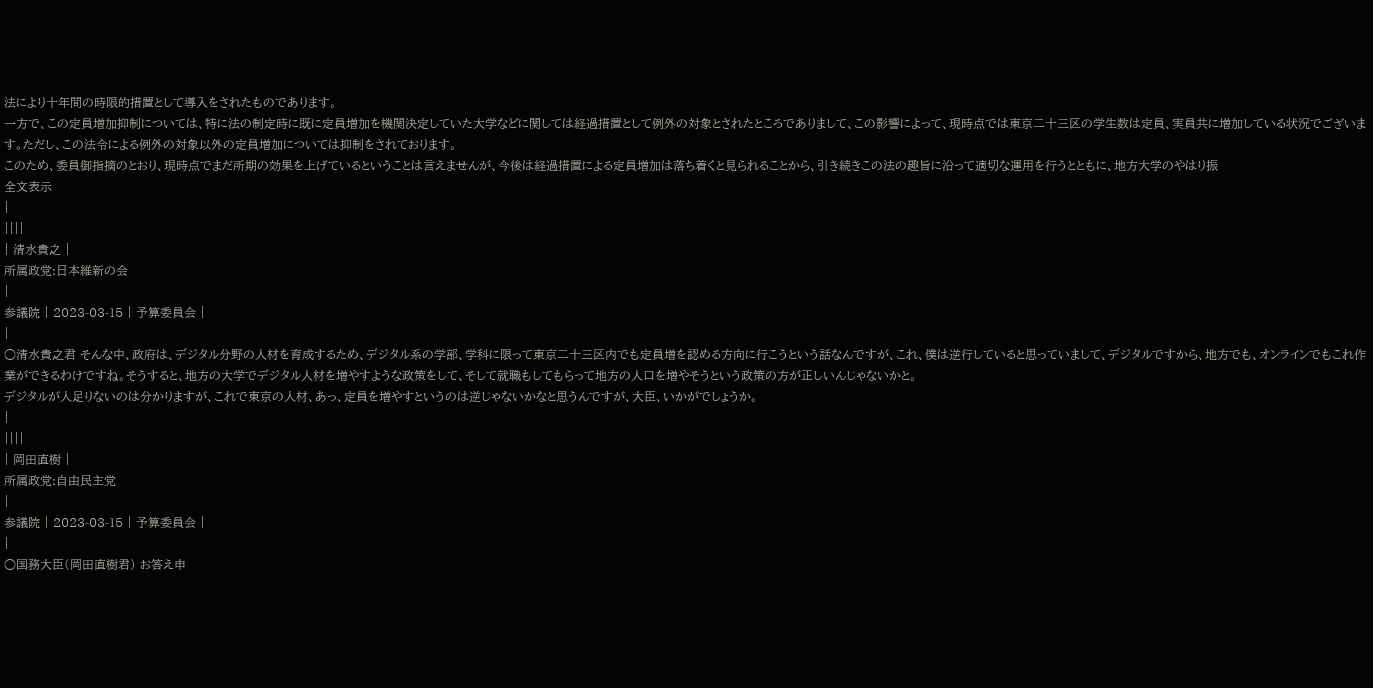法により十年間の時限的措置として導入をされたものであります。
一方で、この定員増加抑制については、特に法の制定時に既に定員増加を機関決定していた大学などに関しては経過措置として例外の対象とされたところでありまして、この影響によって、現時点では東京二十三区の学生数は定員、実員共に増加している状況でございます。ただし、この法令による例外の対象以外の定員増加については抑制をされております。
このため、委員御指摘のとおり、現時点でまだ所期の効果を上げているということは言えませんが、今後は経過措置による定員増加は落ち着くと見られることから、引き続きこの法の趣旨に沿って適切な運用を行うとともに、地方大学のやはり振
全文表示
|
||||
| 清水貴之 |
所属政党:日本維新の会
|
参議院 | 2023-03-15 | 予算委員会 |
|
○清水貴之君 そんな中、政府は、デジタル分野の人材を育成するため、デジタル系の学部、学科に限って東京二十三区内でも定員増を認める方向に行こうという話なんですが、これ、僕は逆行していると思っていまして、デジタルですから、地方でも、オンラインでもこれ作業ができるわけですね。そうすると、地方の大学でデジタル人材を増やすような政策をして、そして就職もしてもらって地方の人口を増やそうという政策の方が正しいんじゃないかと。
デジタルが人足りないのは分かりますが、これで東京の人材、あっ、定員を増やすというのは逆じゃないかなと思うんですが、大臣、いかがでしょうか。
|
||||
| 岡田直樹 |
所属政党:自由民主党
|
参議院 | 2023-03-15 | 予算委員会 |
|
○国務大臣(岡田直樹君) お答え申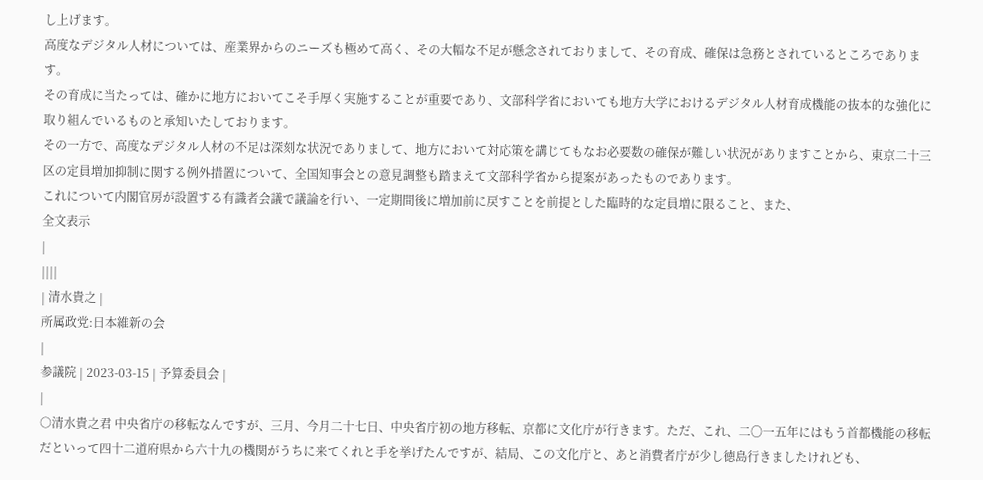し上げます。
高度なデジタル人材については、産業界からのニーズも極めて高く、その大幅な不足が懸念されておりまして、その育成、確保は急務とされているところであります。
その育成に当たっては、確かに地方においてこそ手厚く実施することが重要であり、文部科学省においても地方大学におけるデジタル人材育成機能の抜本的な強化に取り組んでいるものと承知いたしております。
その一方で、高度なデジタル人材の不足は深刻な状況でありまして、地方において対応策を講じてもなお必要数の確保が難しい状況がありますことから、東京二十三区の定員増加抑制に関する例外措置について、全国知事会との意見調整も踏まえて文部科学省から提案があったものであります。
これについて内閣官房が設置する有識者会議で議論を行い、一定期間後に増加前に戻すことを前提とした臨時的な定員増に限ること、また、
全文表示
|
||||
| 清水貴之 |
所属政党:日本維新の会
|
参議院 | 2023-03-15 | 予算委員会 |
|
○清水貴之君 中央省庁の移転なんですが、三月、今月二十七日、中央省庁初の地方移転、京都に文化庁が行きます。ただ、これ、二〇一五年にはもう首都機能の移転だといって四十二道府県から六十九の機関がうちに来てくれと手を挙げたんですが、結局、この文化庁と、あと消費者庁が少し徳島行きましたけれども、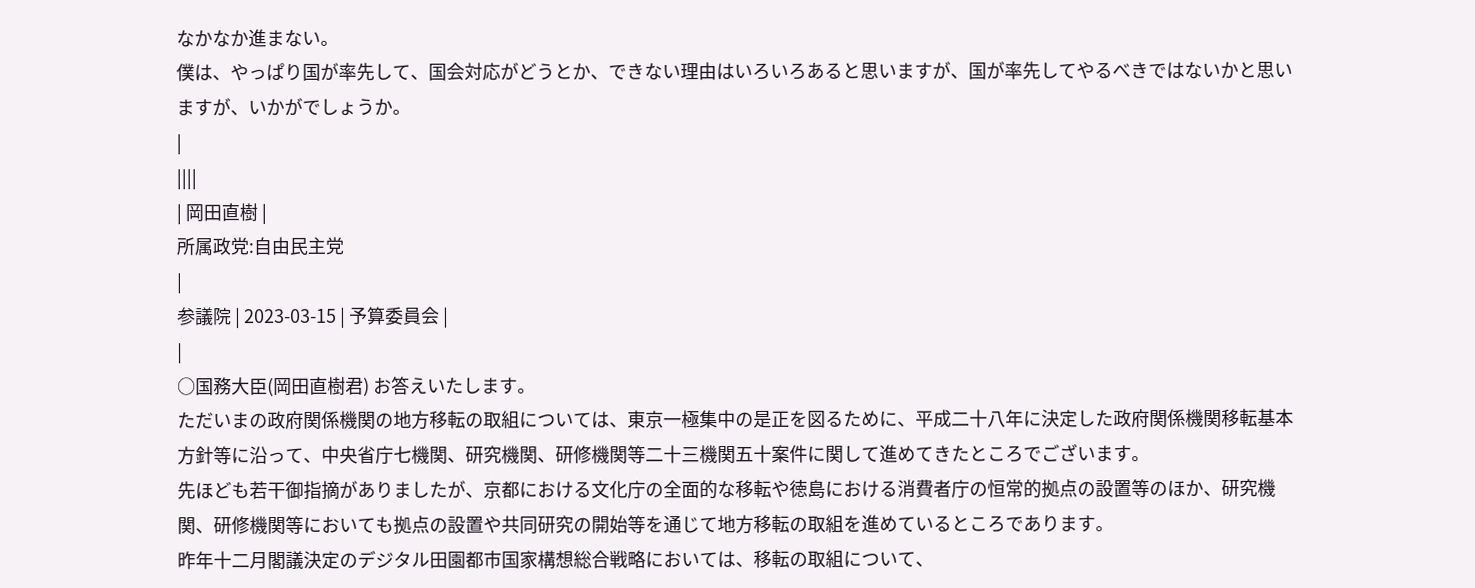なかなか進まない。
僕は、やっぱり国が率先して、国会対応がどうとか、できない理由はいろいろあると思いますが、国が率先してやるべきではないかと思いますが、いかがでしょうか。
|
||||
| 岡田直樹 |
所属政党:自由民主党
|
参議院 | 2023-03-15 | 予算委員会 |
|
○国務大臣(岡田直樹君) お答えいたします。
ただいまの政府関係機関の地方移転の取組については、東京一極集中の是正を図るために、平成二十八年に決定した政府関係機関移転基本方針等に沿って、中央省庁七機関、研究機関、研修機関等二十三機関五十案件に関して進めてきたところでございます。
先ほども若干御指摘がありましたが、京都における文化庁の全面的な移転や徳島における消費者庁の恒常的拠点の設置等のほか、研究機関、研修機関等においても拠点の設置や共同研究の開始等を通じて地方移転の取組を進めているところであります。
昨年十二月閣議決定のデジタル田園都市国家構想総合戦略においては、移転の取組について、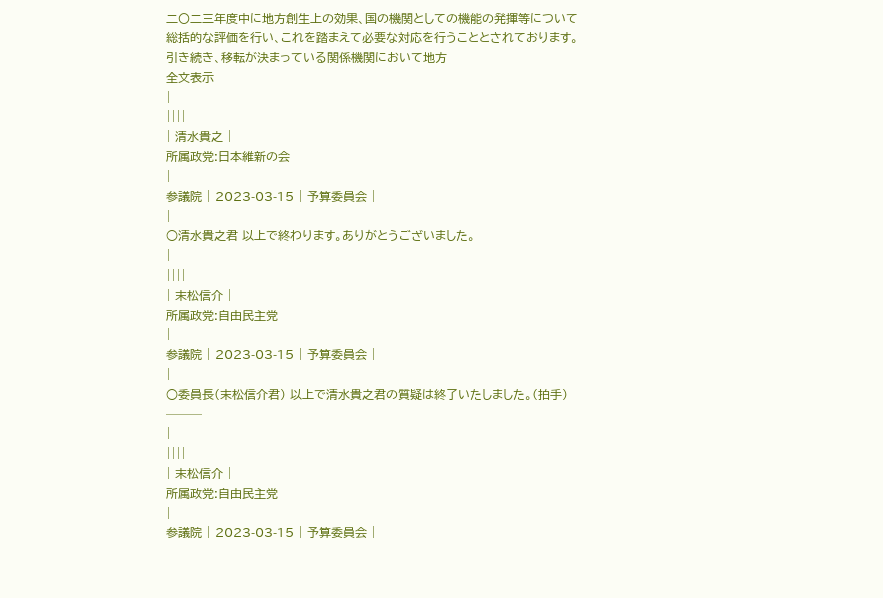二〇二三年度中に地方創生上の効果、国の機関としての機能の発揮等について総括的な評価を行い、これを踏まえて必要な対応を行うこととされております。
引き続き、移転が決まっている関係機関において地方
全文表示
|
||||
| 清水貴之 |
所属政党:日本維新の会
|
参議院 | 2023-03-15 | 予算委員会 |
|
○清水貴之君 以上で終わります。ありがとうございました。
|
||||
| 末松信介 |
所属政党:自由民主党
|
参議院 | 2023-03-15 | 予算委員会 |
|
○委員長(末松信介君) 以上で清水貴之君の質疑は終了いたしました。(拍手)
───
|
||||
| 末松信介 |
所属政党:自由民主党
|
参議院 | 2023-03-15 | 予算委員会 |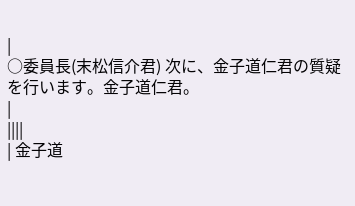|
○委員長(末松信介君) 次に、金子道仁君の質疑を行います。金子道仁君。
|
||||
| 金子道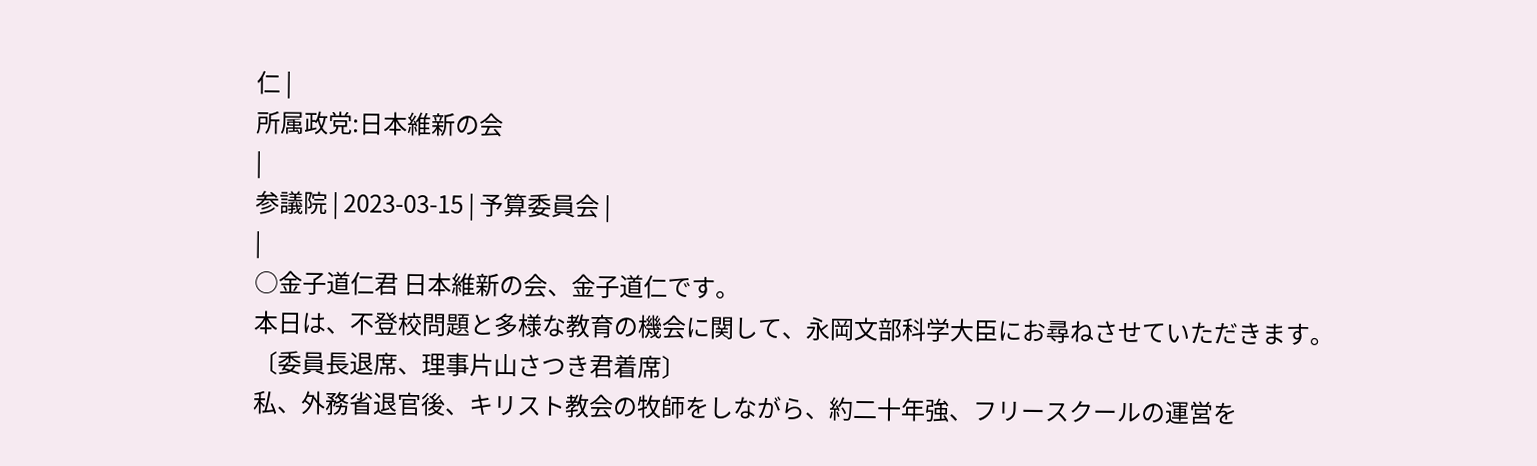仁 |
所属政党:日本維新の会
|
参議院 | 2023-03-15 | 予算委員会 |
|
○金子道仁君 日本維新の会、金子道仁です。
本日は、不登校問題と多様な教育の機会に関して、永岡文部科学大臣にお尋ねさせていただきます。
〔委員長退席、理事片山さつき君着席〕
私、外務省退官後、キリスト教会の牧師をしながら、約二十年強、フリースクールの運営を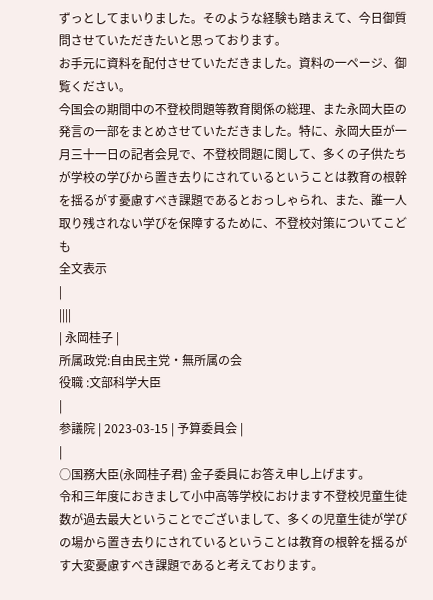ずっとしてまいりました。そのような経験も踏まえて、今日御質問させていただきたいと思っております。
お手元に資料を配付させていただきました。資料の一ページ、御覧ください。
今国会の期間中の不登校問題等教育関係の総理、また永岡大臣の発言の一部をまとめさせていただきました。特に、永岡大臣が一月三十一日の記者会見で、不登校問題に関して、多くの子供たちが学校の学びから置き去りにされているということは教育の根幹を揺るがす憂慮すべき課題であるとおっしゃられ、また、誰一人取り残されない学びを保障するために、不登校対策についてこども
全文表示
|
||||
| 永岡桂子 |
所属政党:自由民主党・無所属の会
役職 :文部科学大臣
|
参議院 | 2023-03-15 | 予算委員会 |
|
○国務大臣(永岡桂子君) 金子委員にお答え申し上げます。
令和三年度におきまして小中高等学校におけます不登校児童生徒数が過去最大ということでございまして、多くの児童生徒が学びの場から置き去りにされているということは教育の根幹を揺るがす大変憂慮すべき課題であると考えております。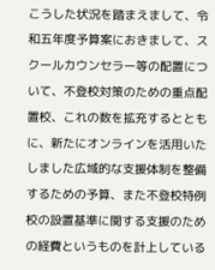こうした状況を踏まえまして、令和五年度予算案におきまして、スクールカウンセラー等の配置について、不登校対策のための重点配置校、これの数を拡充するとともに、新たにオンラインを活用いたしました広域的な支援体制を整備するための予算、また不登校特例校の設置基準に関する支援のための経費というものを計上している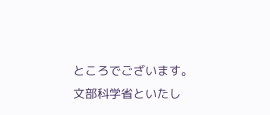ところでございます。
文部科学省といたし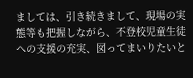ましては、引き続きまして、現場の実態等も把握しながら、不登校児童生徒への支援の充実、図ってまいりたいと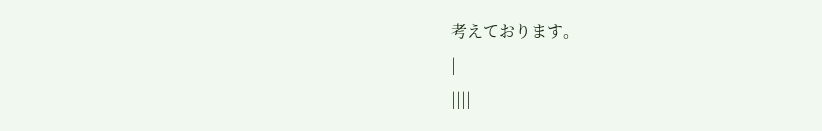考えております。
|
||||